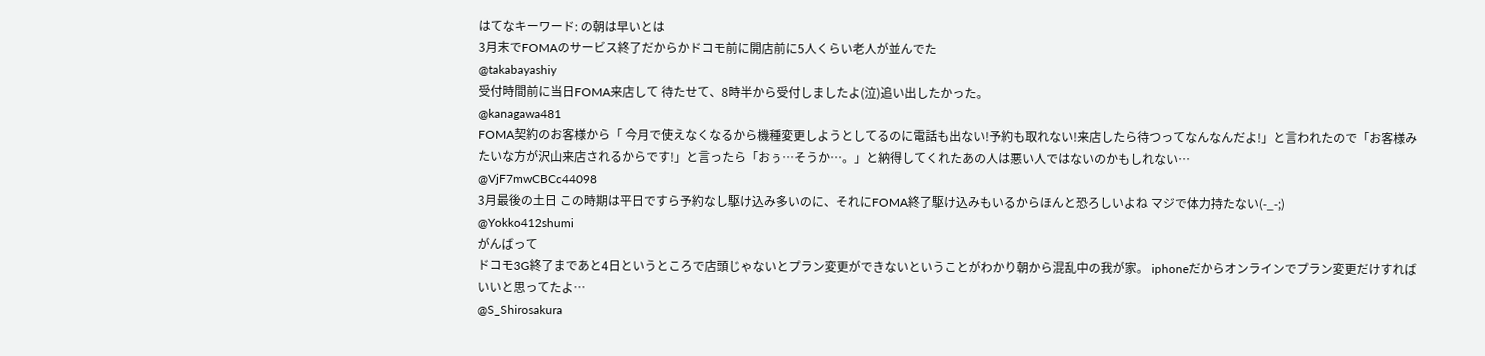はてなキーワード: の朝は早いとは
3月末でFOMAのサービス終了だからかドコモ前に開店前に5人くらい老人が並んでた
@takabayashiy
受付時間前に当日FOMA来店して 待たせて、8時半から受付しましたよ(泣)追い出したかった。
@kanagawa481
FOMA契約のお客様から「 今月で使えなくなるから機種変更しようとしてるのに電話も出ない!予約も取れない!来店したら待つってなんなんだよ!」と言われたので「お客様みたいな方が沢山来店されるからです!」と言ったら「おぅ…そうか…。」と納得してくれたあの人は悪い人ではないのかもしれない…
@VjF7mwCBCc44098
3月最後の土日 この時期は平日ですら予約なし駆け込み多いのに、それにFOMA終了駆け込みもいるからほんと恐ろしいよね マジで体力持たない(-_-;)
@Yokko412shumi
がんばって
ドコモ3G終了まであと4日というところで店頭じゃないとプラン変更ができないということがわかり朝から混乱中の我が家。 iphoneだからオンラインでプラン変更だけすればいいと思ってたよ…
@S_Shirosakura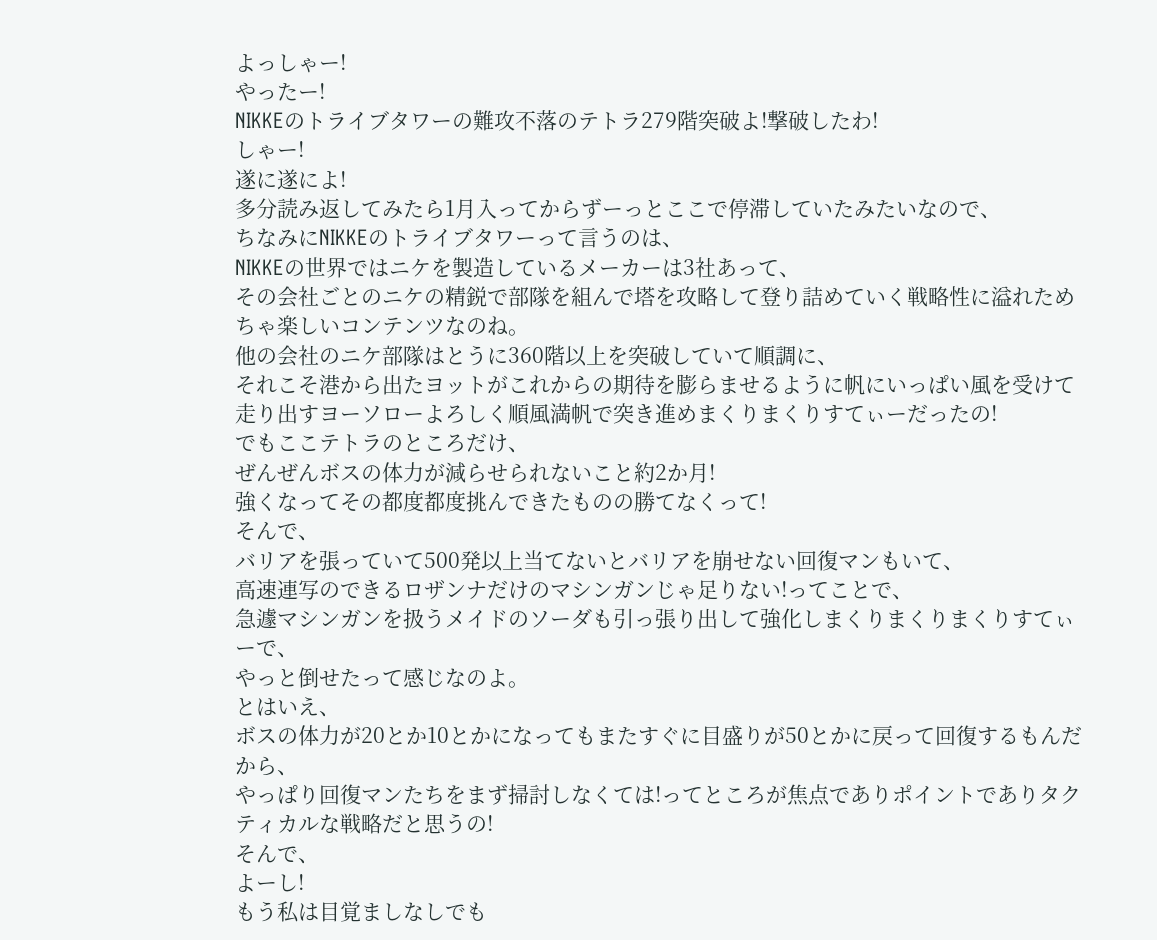よっしゃー!
やったー!
NIKKEのトライブタワーの難攻不落のテトラ279階突破よ!撃破したわ!
しゃー!
遂に遂によ!
多分読み返してみたら1月入ってからずーっとここで停滞していたみたいなので、
ちなみにNIKKEのトライブタワーって言うのは、
NIKKEの世界ではニケを製造しているメーカーは3社あって、
その会社ごとのニケの精鋭で部隊を組んで塔を攻略して登り詰めていく戦略性に溢れためちゃ楽しいコンテンツなのね。
他の会社のニケ部隊はとうに360階以上を突破していて順調に、
それこそ港から出たヨットがこれからの期待を膨らませるように帆にいっぱい風を受けて走り出すヨーソローよろしく順風満帆で突き進めまくりまくりすてぃーだったの!
でもここテトラのところだけ、
ぜんぜんボスの体力が減らせられないこと約2か月!
強くなってその都度都度挑んできたものの勝てなくって!
そんで、
バリアを張っていて500発以上当てないとバリアを崩せない回復マンもいて、
高速連写のできるロザンナだけのマシンガンじゃ足りない!ってことで、
急遽マシンガンを扱うメイドのソーダも引っ張り出して強化しまくりまくりまくりすてぃーで、
やっと倒せたって感じなのよ。
とはいえ、
ボスの体力が20とか10とかになってもまたすぐに目盛りが50とかに戻って回復するもんだから、
やっぱり回復マンたちをまず掃討しなくては!ってところが焦点でありポイントでありタクティカルな戦略だと思うの!
そんで、
よーし!
もう私は目覚ましなしでも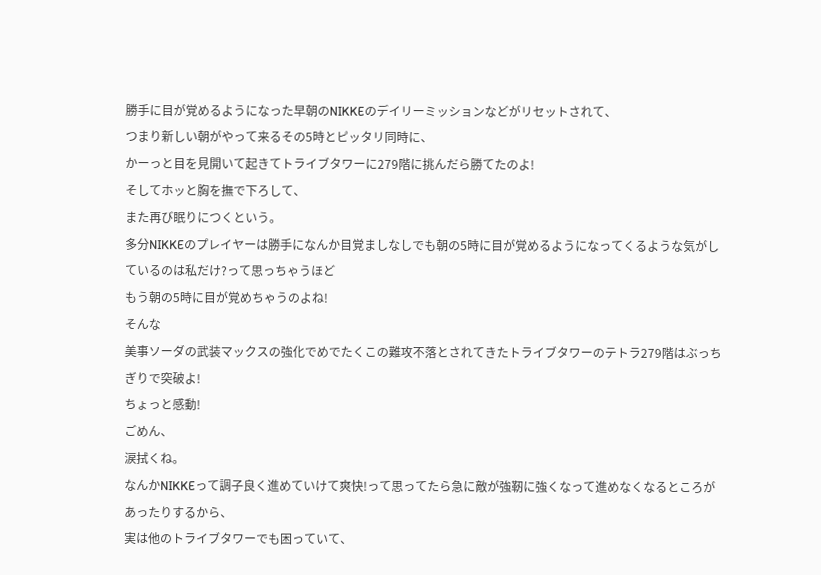勝手に目が覚めるようになった早朝のNIKKEのデイリーミッションなどがリセットされて、
つまり新しい朝がやって来るその5時とピッタリ同時に、
かーっと目を見開いて起きてトライブタワーに279階に挑んだら勝てたのよ!
そしてホッと胸を撫で下ろして、
また再び眠りにつくという。
多分NIKKEのプレイヤーは勝手になんか目覚ましなしでも朝の5時に目が覚めるようになってくるような気がしているのは私だけ?って思っちゃうほど
もう朝の5時に目が覚めちゃうのよね!
そんな
美事ソーダの武装マックスの強化でめでたくこの難攻不落とされてきたトライブタワーのテトラ279階はぶっちぎりで突破よ!
ちょっと感動!
ごめん、
涙拭くね。
なんかNIKKEって調子良く進めていけて爽快!って思ってたら急に敵が強靭に強くなって進めなくなるところがあったりするから、
実は他のトライブタワーでも困っていて、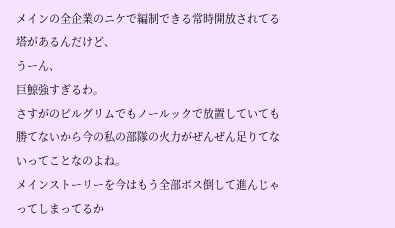メインの全企業のニケで編制できる常時開放されてる塔があるんだけど、
うーん、
巨鯨強すぎるわ。
さすがのピルグリムでもノールックで放置していても勝てないから今の私の部隊の火力がぜんぜん足りてないってことなのよね。
メインストーリーを今はもう全部ボス倒して進んじゃってしまってるか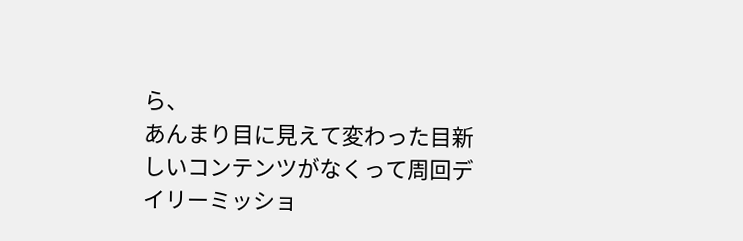ら、
あんまり目に見えて変わった目新しいコンテンツがなくって周回デイリーミッショ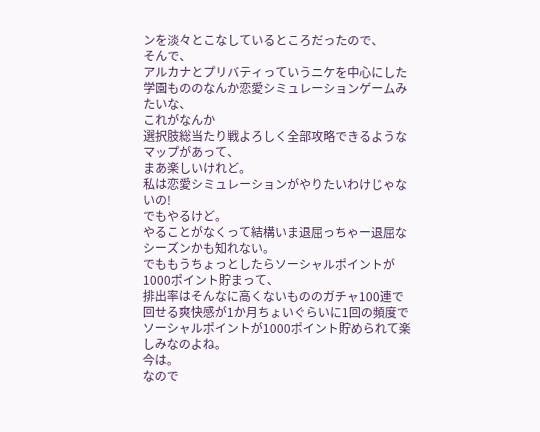ンを淡々とこなしているところだったので、
そんで、
アルカナとプリバティっていうニケを中心にした学園もののなんか恋愛シミュレーションゲームみたいな、
これがなんか
選択肢総当たり戦よろしく全部攻略できるようなマップがあって、
まあ楽しいけれど。
私は恋愛シミュレーションがやりたいわけじゃないの!
でもやるけど。
やることがなくって結構いま退屈っちゃー退屈なシーズンかも知れない。
でももうちょっとしたらソーシャルポイントが1000ポイント貯まって、
排出率はそんなに高くないもののガチャ100連で回せる爽快感が1か月ちょいぐらいに1回の頻度でソーシャルポイントが1000ポイント貯められて楽しみなのよね。
今は。
なので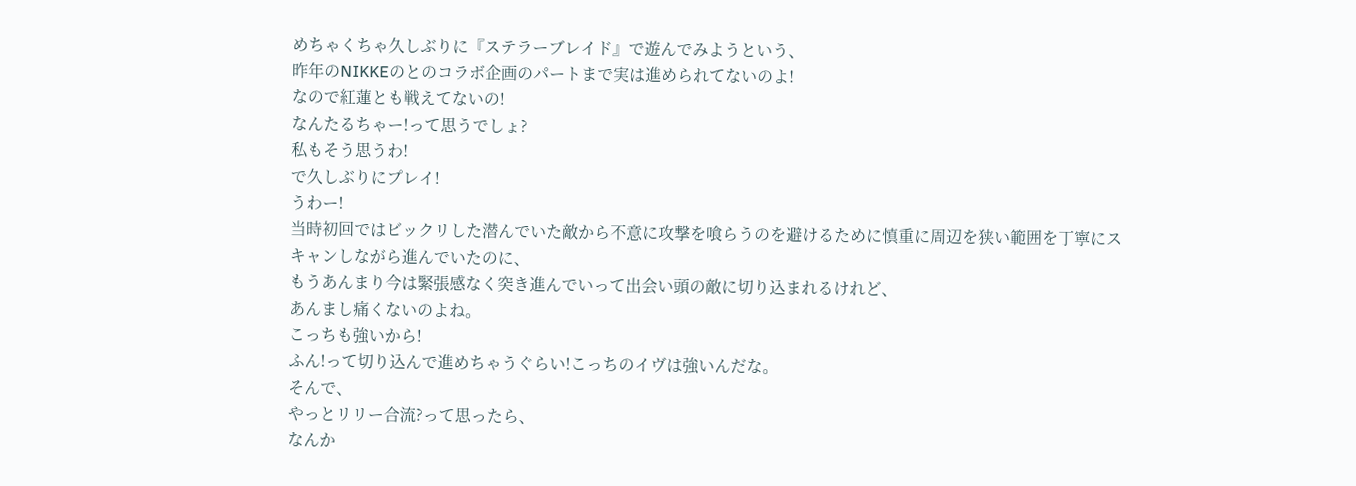めちゃくちゃ久しぶりに『ステラーブレイド』で遊んでみようという、
昨年のNIKKEのとのコラボ企画のパートまで実は進められてないのよ!
なので紅蓮とも戦えてないの!
なんたるちゃー!って思うでしょ?
私もそう思うわ!
で久しぶりにプレイ!
うわー!
当時初回ではビックリした潜んでいた敵から不意に攻撃を喰らうのを避けるために慎重に周辺を狭い範囲を丁寧にスキャンしながら進んでいたのに、
もうあんまり今は緊張感なく突き進んでいって出会い頭の敵に切り込まれるけれど、
あんまし痛くないのよね。
こっちも強いから!
ふん!って切り込んで進めちゃうぐらい!こっちのイヴは強いんだな。
そんで、
やっとリリー合流?って思ったら、
なんか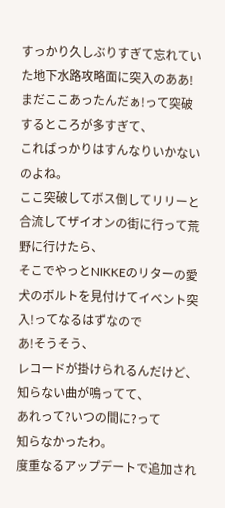すっかり久しぶりすぎて忘れていた地下水路攻略面に突入のああ!まだここあったんだぁ!って突破するところが多すぎて、
こればっかりはすんなりいかないのよね。
ここ突破してボス倒してリリーと合流してザイオンの街に行って荒野に行けたら、
そこでやっとNIKKEのリターの愛犬のボルトを見付けてイベント突入!ってなるはずなので
あ!そうそう、
レコードが掛けられるんだけど、
知らない曲が鳴ってて、
あれって?いつの間に?って
知らなかったわ。
度重なるアップデートで追加され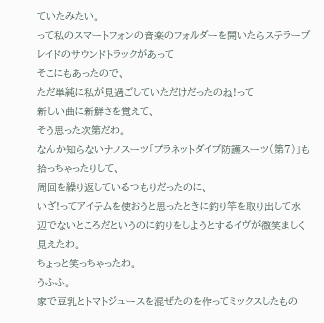ていたみたい。
って私のスマートフォンの音楽のフォルダーを開いたらステラーブレイドのサウンドトラックがあって
そこにもあったので、
ただ単純に私が見過ごしていただけだったのね!って
新しい曲に新鮮さを覚えて、
そう思った次第だわ。
なんか知らないナノスーツ「プラネットダイブ防護スーツ(第7)」も拾っちゃったりして、
周回を繰り返しているつもりだったのに、
いざ!ってアイテムを使おうと思ったときに釣り竿を取り出して水辺でないところだというのに釣りをしようとするイヴが微笑ましく見えたわ。
ちょっと笑っちゃったわ。
うふふ。
家で豆乳とトマトジュースを混ぜたのを作ってミックスしたもの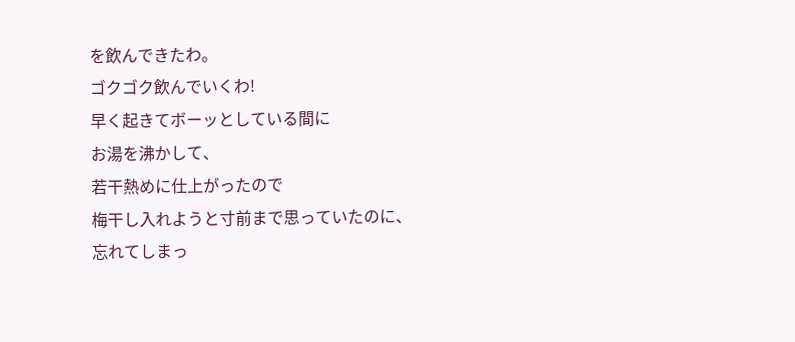を飲んできたわ。
ゴクゴク飲んでいくわ!
早く起きてボーッとしている間に
お湯を沸かして、
若干熱めに仕上がったので
梅干し入れようと寸前まで思っていたのに、
忘れてしまっ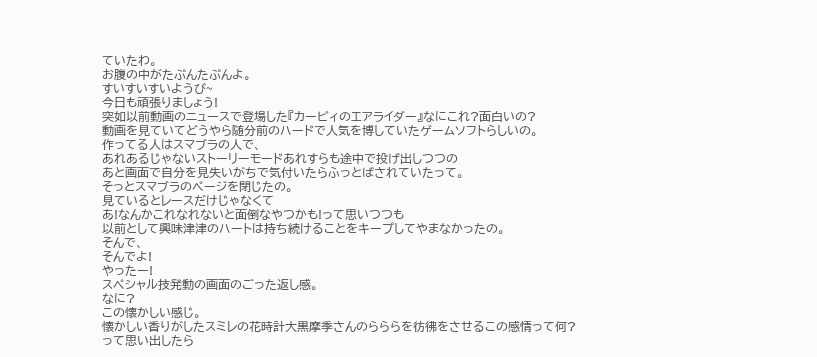ていたわ。
お腹の中がたぷんたぷんよ。
すいすいすいようび~
今日も頑張りましょう!
突如以前動画のニュースで登場した『カービィのエアライダー』なにこれ?面白いの?
動画を見ていてどうやら随分前のハードで人気を博していたゲームソフトらしいの。
作ってる人はスマブラの人で、
あれあるじゃないストーリーモードあれすらも途中で投げ出しつつの
あと画面で自分を見失いがちで気付いたらふっとばされていたって。
そっとスマブラのページを閉じたの。
見ているとレースだけじゃなくて
あ!なんかこれなれないと面倒なやつかも!って思いつつも
以前として興味津津のハートは持ち続けることをキープしてやまなかったの。
そんで、
そんでよ!
やったー!
スペシャル技発動の画面のごった返し感。
なに?
この懐かしい感じ。
懐かしい香りがしたスミレの花時計大黒摩季さんのらららを彷彿をさせるこの感情って何?って思い出したら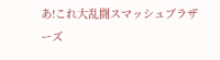あ!これ大乱闘スマッシュブラザーズ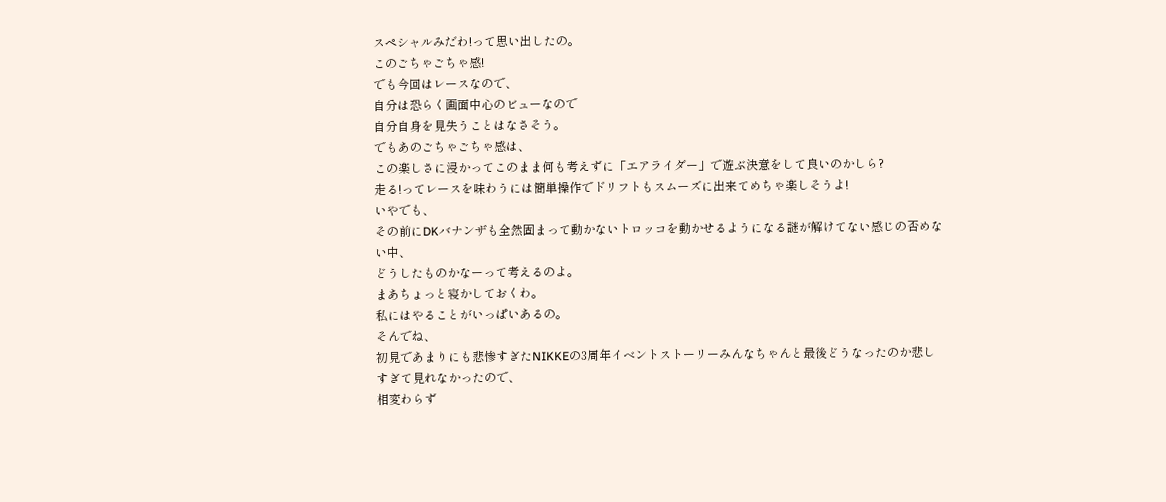スペシャルみだわ!って思い出したの。
このごちゃごちゃ感!
でも今回はレースなので、
自分は恐らく画面中心のビューなので
自分自身を見失うことはなさそう。
でもあのごちゃごちゃ感は、
この楽しさに浸かってこのまま何も考えずに「エアライダー」で遊ぶ決意をして良いのかしら?
走る!ってレースを味わうには簡単操作でドリフトもスムーズに出来てめちゃ楽しそうよ!
いやでも、
その前にDKバナンザも全然固まって動かないトロッコを動かせるようになる謎が解けてない感じの否めない中、
どうしたものかなーって考えるのよ。
まあちょっと寝かしておくわ。
私にはやることがいっぱいあるの。
そんでね、
初見であまりにも悲惨すぎたNIKKEの3周年イベントストーリーみんなちゃんと最後どうなったのか悲しすぎて見れなかったので、
相変わらず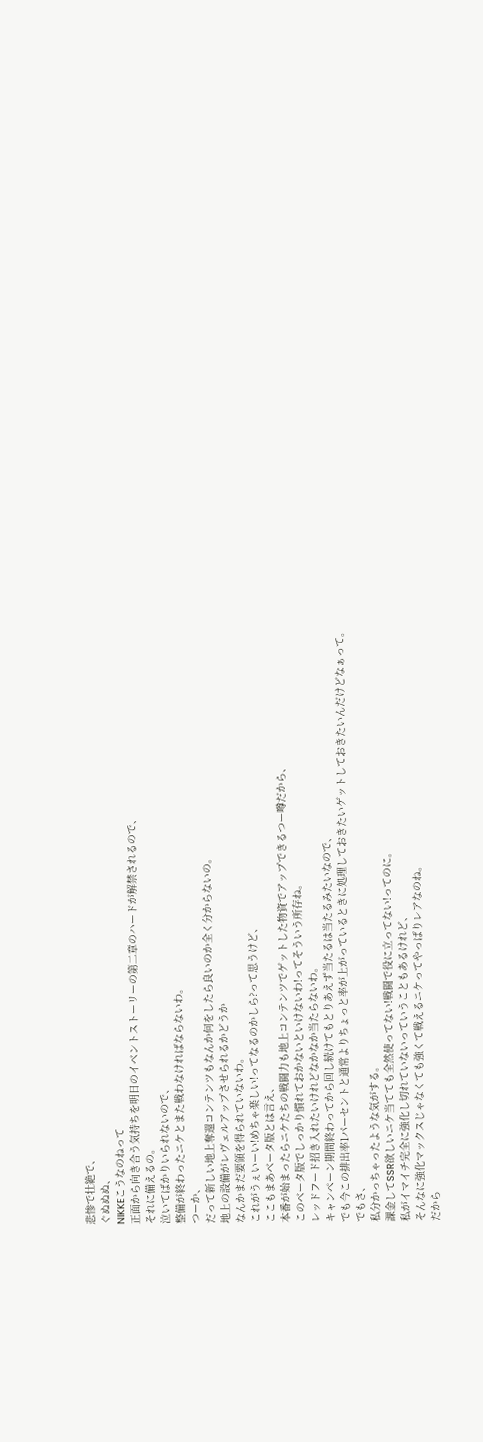悲惨で壮絶で、
ぐぬぬぬ、
NIKKEこうなのねって
正面から向き合う気持ちを明日のイベントストーリーの第二章のハードが解禁されるので、
それに備えるの。
泣いてばかりいられないので、
整備が終わったニケとまた戦わなければならないわ。
つーか、
だって新しい地上奪還コンテンツもなんか何をしたら良いのか全く分からないの。
地上の設備がレヴェルアップさせられるかどうか
なんかまだ要領を得られていないわ。
これがうぇいーい!めちゃ楽しい!ってなるのかしら?って思うけど、
ここもまあベータ版とは言え、
本番が始まったらニケたちの戦闘力も地上コンテンツでゲットした物資でアップできるつー噂だから、
このベータ版でしっかり慣れておかないといけないわ!ってそういう所存ね。
レッドフード招き入れたいけれどなかなか当たらないわ。
キャンペーン期間終わってから回し続けてもとりあえず当たるは当たるみたいなので、
でも今この排出率1パーセントと通常よりちょっと率が上がっているときに処理しておきたいゲットしておきたいんだけどなぁって。
でもさ、
私分かっちゃったような気がする。
課金してSSR欲しいニケ当てても全然使ってない!戦闘で役に立ってない!ってのに。
私がイマイチ完全に強化し切れていないっていうこともあるけれど、
そんなに強化マックスじゃなくても強くて戦えるニケってやっぱりレアなのね。
だから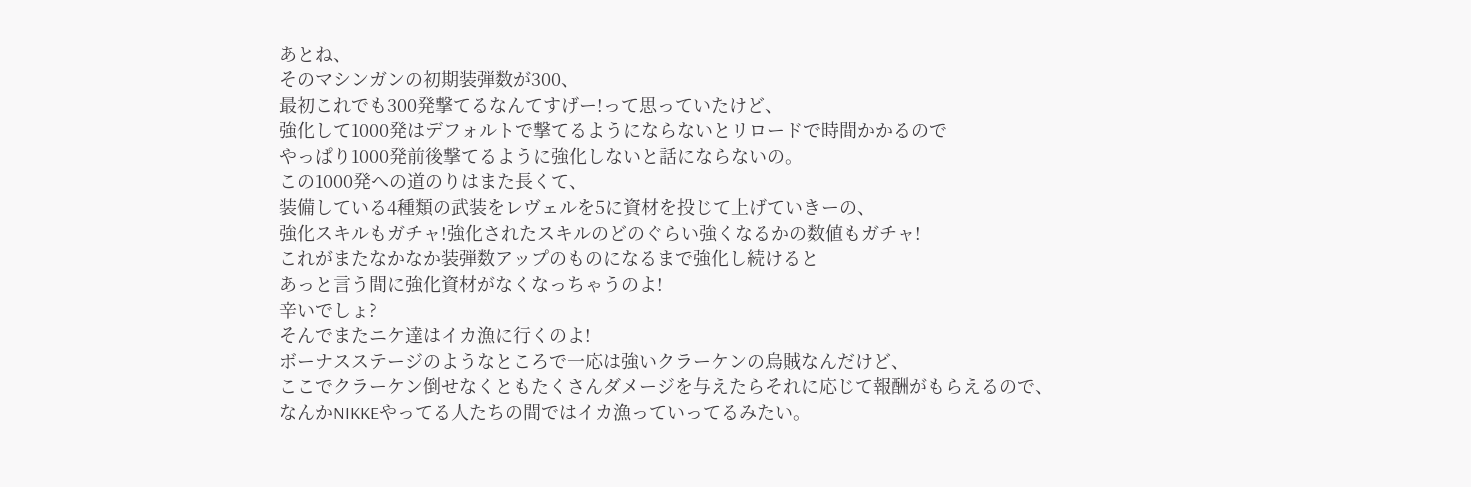あとね、
そのマシンガンの初期装弾数が300、
最初これでも300発撃てるなんてすげー!って思っていたけど、
強化して1000発はデフォルトで撃てるようにならないとリロードで時間かかるので
やっぱり1000発前後撃てるように強化しないと話にならないの。
この1000発への道のりはまた長くて、
装備している4種類の武装をレヴェルを5に資材を投じて上げていきーの、
強化スキルもガチャ!強化されたスキルのどのぐらい強くなるかの数値もガチャ!
これがまたなかなか装弾数アップのものになるまで強化し続けると
あっと言う間に強化資材がなくなっちゃうのよ!
辛いでしょ?
そんでまたニケ達はイカ漁に行くのよ!
ボーナスステージのようなところで一応は強いクラーケンの烏賊なんだけど、
ここでクラーケン倒せなくともたくさんダメージを与えたらそれに応じて報酬がもらえるので、
なんかNIKKEやってる人たちの間ではイカ漁っていってるみたい。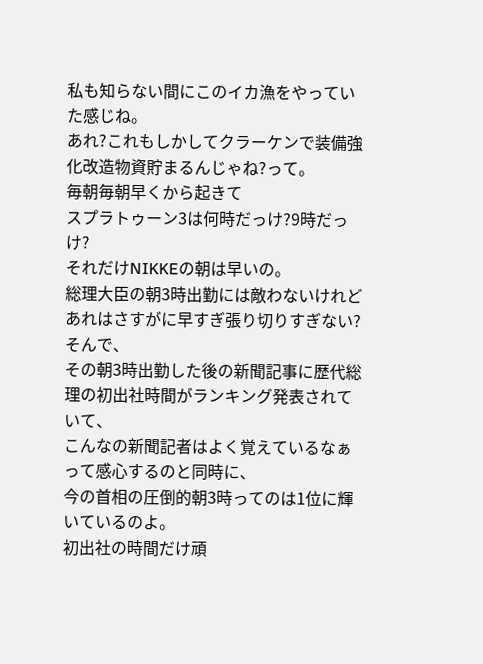私も知らない間にこのイカ漁をやっていた感じね。
あれ?これもしかしてクラーケンで装備強化改造物資貯まるんじゃね?って。
毎朝毎朝早くから起きて
スプラトゥーン3は何時だっけ?9時だっけ?
それだけNIKKEの朝は早いの。
総理大臣の朝3時出勤には敵わないけれど
あれはさすがに早すぎ張り切りすぎない?
そんで、
その朝3時出勤した後の新聞記事に歴代総理の初出社時間がランキング発表されていて、
こんなの新聞記者はよく覚えているなぁって感心するのと同時に、
今の首相の圧倒的朝3時ってのは1位に輝いているのよ。
初出社の時間だけ頑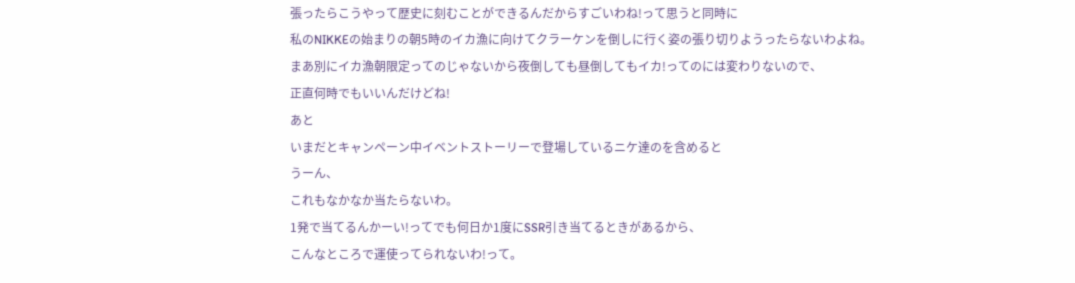張ったらこうやって歴史に刻むことができるんだからすごいわね!って思うと同時に
私のNIKKEの始まりの朝5時のイカ漁に向けてクラーケンを倒しに行く姿の張り切りようったらないわよね。
まあ別にイカ漁朝限定ってのじゃないから夜倒しても昼倒してもイカ!ってのには変わりないので、
正直何時でもいいんだけどね!
あと
いまだとキャンペーン中イベントストーリーで登場しているニケ達のを含めると
うーん、
これもなかなか当たらないわ。
1発で当てるんかーい!ってでも何日か1度にSSR引き当てるときがあるから、
こんなところで運使ってられないわ!って。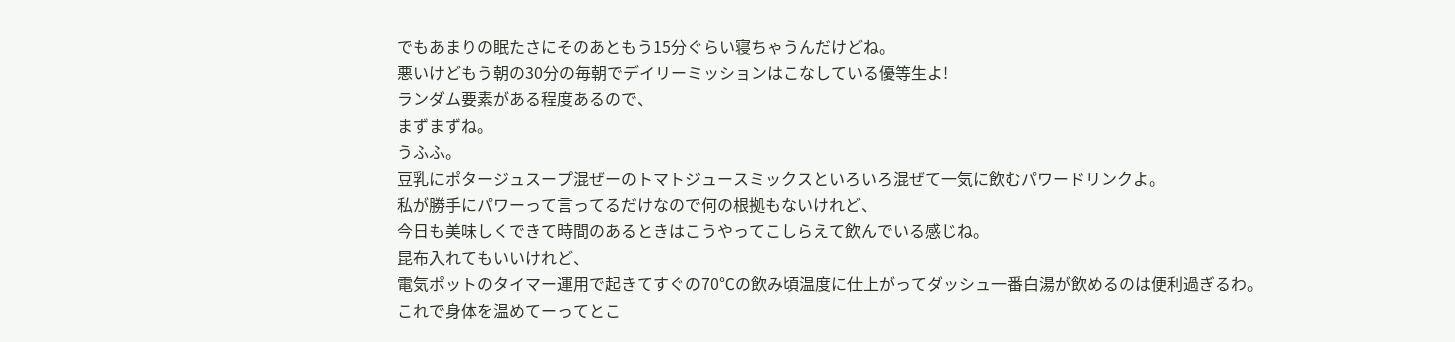でもあまりの眠たさにそのあともう15分ぐらい寝ちゃうんだけどね。
悪いけどもう朝の30分の毎朝でデイリーミッションはこなしている優等生よ!
ランダム要素がある程度あるので、
まずまずね。
うふふ。
豆乳にポタージュスープ混ぜーのトマトジュースミックスといろいろ混ぜて一気に飲むパワードリンクよ。
私が勝手にパワーって言ってるだけなので何の根拠もないけれど、
今日も美味しくできて時間のあるときはこうやってこしらえて飲んでいる感じね。
昆布入れてもいいけれど、
電気ポットのタイマー運用で起きてすぐの70℃の飲み頃温度に仕上がってダッシュ一番白湯が飲めるのは便利過ぎるわ。
これで身体を温めてーってとこ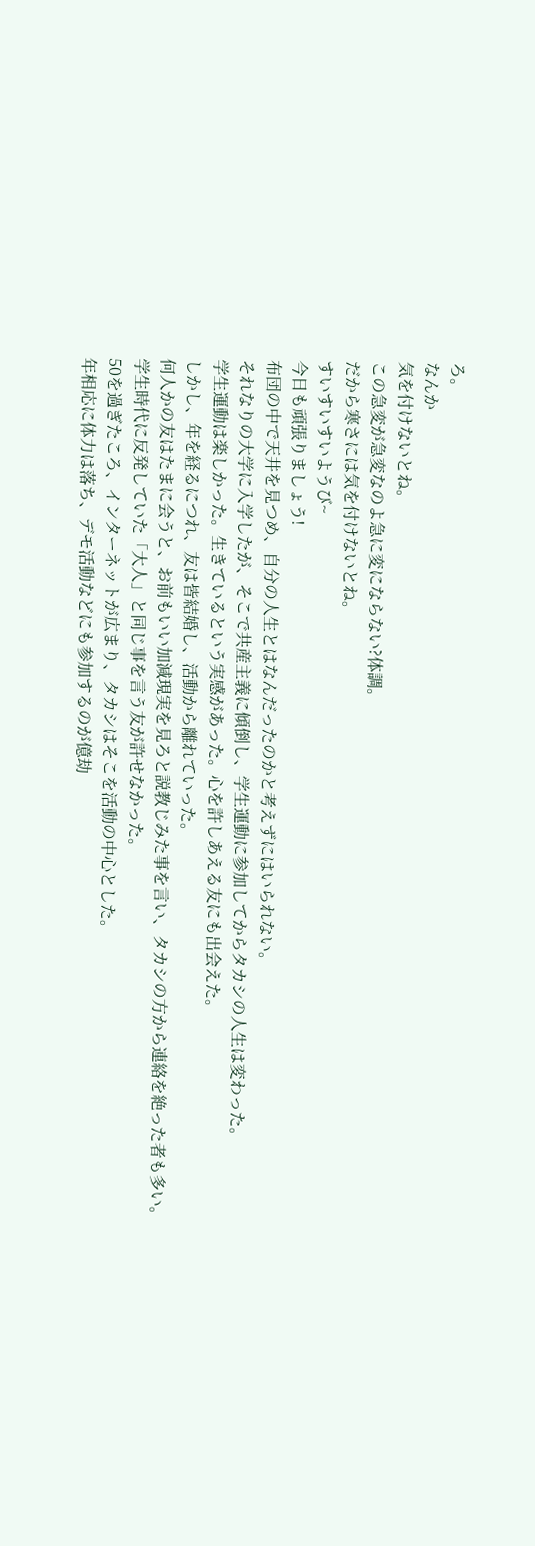ろ。
なんか
気を付けないとね。
この急変が急変なのよ急に変にならない?体調。
だから寒さには気を付けないとね。
すいすいすいようび~
今日も頑張りましょう!
布団の中で天井を見つめ、自分の人生とはなんだったのかと考えずにはいられない。
それなりの大学に入学したが、そこで共産主義に傾倒し、学生運動に参加してからタカシの人生は変わった。
学生運動は楽しかった。生きているという実感があった。心を許しあえる友にも出会えた。
しかし、年を経るにつれ、友は皆結婚し、活動から離れていった。
何人かの友はたまに会うと、お前もいい加減現実を見ろと説教じみた事を言い、タカシの方から連絡を絶った者も多い。
学生時代に反発していた「大人」と同じ事を言う友が許せなかった。
50を過ぎたころ、インターネットが広まり、タカシはそこを活動の中心とした。
年相応に体力は落ち、デモ活動などにも参加するのが億劫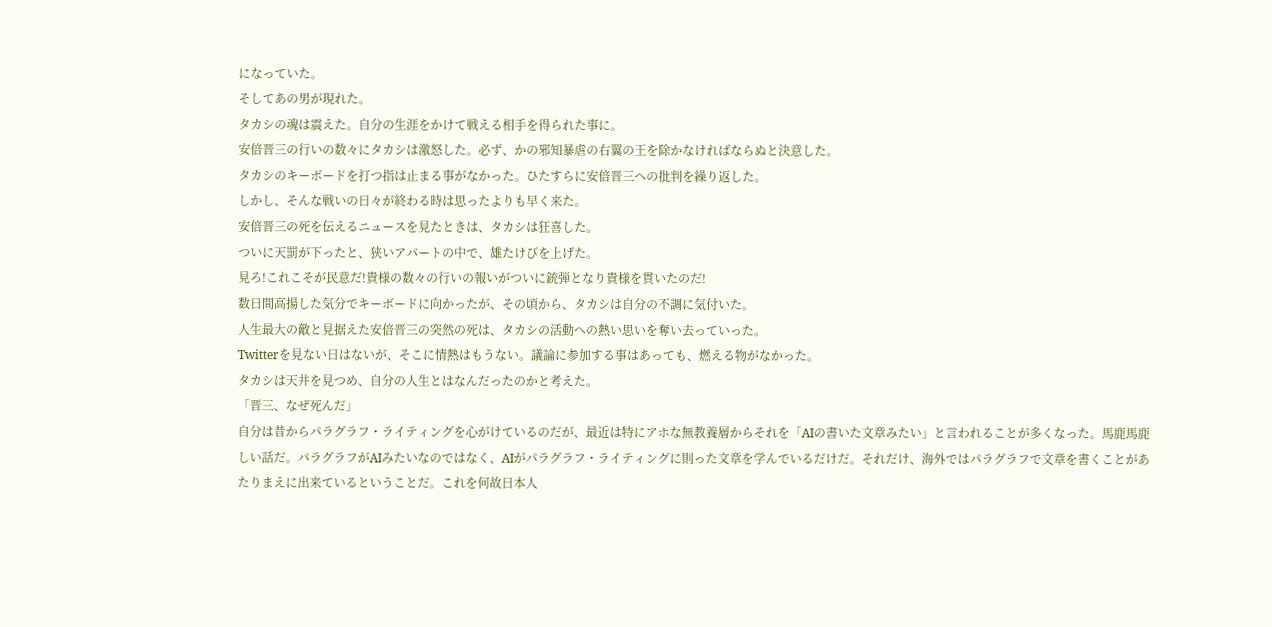になっていた。
そしてあの男が現れた。
タカシの魂は震えた。自分の生涯をかけて戦える相手を得られた事に。
安倍晋三の行いの数々にタカシは激怒した。必ず、かの邪知暴虐の右翼の王を除かなければならぬと決意した。
タカシのキーボードを打つ指は止まる事がなかった。ひたすらに安倍晋三への批判を繰り返した。
しかし、そんな戦いの日々が終わる時は思ったよりも早く来た。
安倍晋三の死を伝えるニュースを見たときは、タカシは狂喜した。
ついに天罰が下ったと、狭いアパートの中で、雄たけびを上げた。
見ろ!これこそが民意だ!貴様の数々の行いの報いがついに銃弾となり貴様を貫いたのだ!
数日間高揚した気分でキーボードに向かったが、その頃から、タカシは自分の不調に気付いた。
人生最大の敵と見据えた安倍晋三の突然の死は、タカシの活動への熱い思いを奪い去っていった。
Twitterを見ない日はないが、そこに情熱はもうない。議論に参加する事はあっても、燃える物がなかった。
タカシは天井を見つめ、自分の人生とはなんだったのかと考えた。
「晋三、なぜ死んだ」
自分は昔からパラグラフ・ライティングを心がけているのだが、最近は特にアホな無教養層からそれを「AIの書いた文章みたい」と言われることが多くなった。馬鹿馬鹿しい話だ。パラグラフがAIみたいなのではなく、AIがパラグラフ・ライティングに則った文章を学んでいるだけだ。それだけ、海外ではパラグラフで文章を書くことがあたりまえに出来ているということだ。これを何故日本人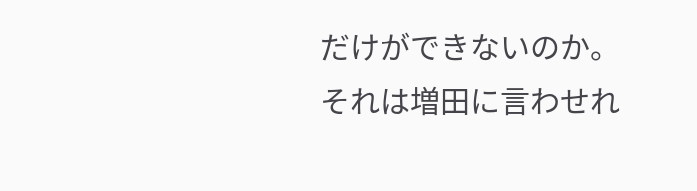だけができないのか。それは増田に言わせれ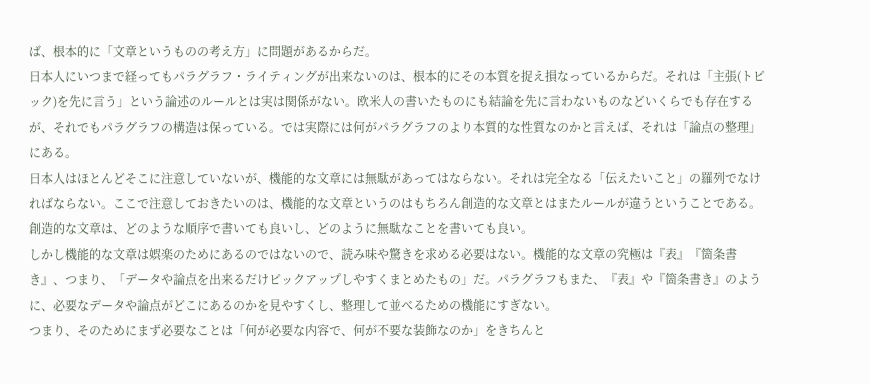ば、根本的に「文章というものの考え方」に問題があるからだ。
日本人にいつまで経ってもパラグラフ・ライティングが出来ないのは、根本的にその本質を捉え損なっているからだ。それは「主張(トピック)を先に言う」という論述のルールとは実は関係がない。欧米人の書いたものにも結論を先に言わないものなどいくらでも存在するが、それでもパラグラフの構造は保っている。では実際には何がパラグラフのより本質的な性質なのかと言えば、それは「論点の整理」にある。
日本人はほとんどそこに注意していないが、機能的な文章には無駄があってはならない。それは完全なる「伝えたいこと」の羅列でなければならない。ここで注意しておきたいのは、機能的な文章というのはもちろん創造的な文章とはまたルールが違うということである。創造的な文章は、どのような順序で書いても良いし、どのように無駄なことを書いても良い。
しかし機能的な文章は娯楽のためにあるのではないので、読み味や驚きを求める必要はない。機能的な文章の究極は『表』『箇条書き』、つまり、「データや論点を出来るだけピックアップしやすくまとめたもの」だ。パラグラフもまた、『表』や『箇条書き』のように、必要なデータや論点がどこにあるのかを見やすくし、整理して並べるための機能にすぎない。
つまり、そのためにまず必要なことは「何が必要な内容で、何が不要な装飾なのか」をきちんと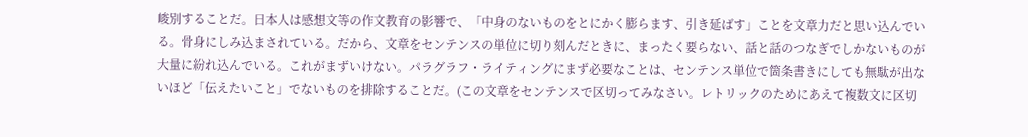峻別することだ。日本人は感想文等の作文教育の影響で、「中身のないものをとにかく膨らます、引き延ばす」ことを文章力だと思い込んでいる。骨身にしみ込まされている。だから、文章をセンテンスの単位に切り刻んだときに、まったく要らない、話と話のつなぎでしかないものが大量に紛れ込んでいる。これがまずいけない。パラグラフ・ライティングにまず必要なことは、センテンス単位で箇条書きにしても無駄が出ないほど「伝えたいこと」でないものを排除することだ。(この文章をセンテンスで区切ってみなさい。レトリックのためにあえて複数文に区切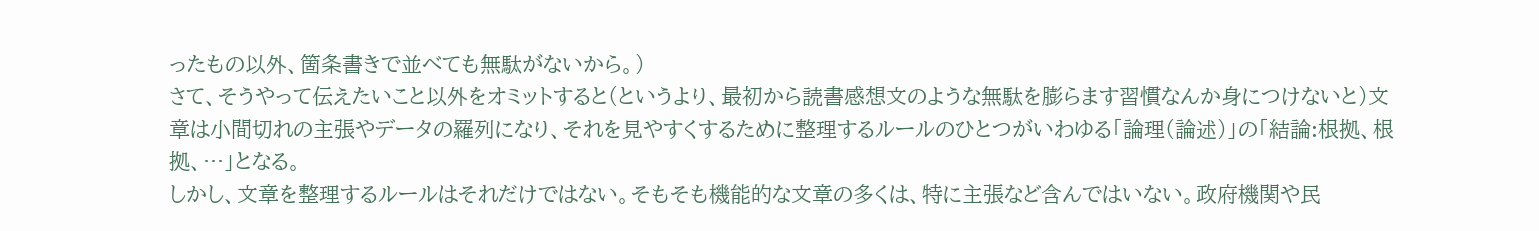ったもの以外、箇条書きで並べても無駄がないから。)
さて、そうやって伝えたいこと以外をオミットすると(というより、最初から読書感想文のような無駄を膨らます習慣なんか身につけないと)文章は小間切れの主張やデータの羅列になり、それを見やすくするために整理するルールのひとつがいわゆる「論理(論述)」の「結論:根拠、根拠、…」となる。
しかし、文章を整理するルールはそれだけではない。そもそも機能的な文章の多くは、特に主張など含んではいない。政府機関や民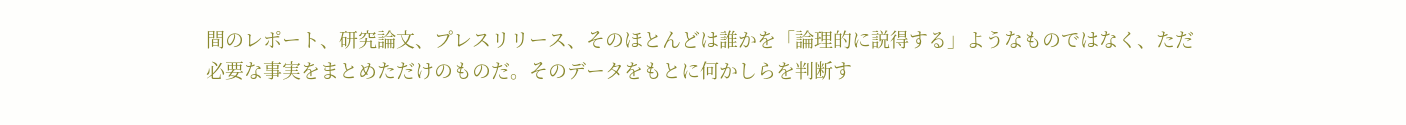間のレポート、研究論文、プレスリリース、そのほとんどは誰かを「論理的に説得する」ようなものではなく、ただ必要な事実をまとめただけのものだ。そのデータをもとに何かしらを判断す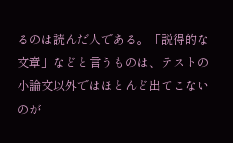るのは読んだ人である。「説得的な文章」などと言うものは、テストの小論文以外ではほとんど出てこないのが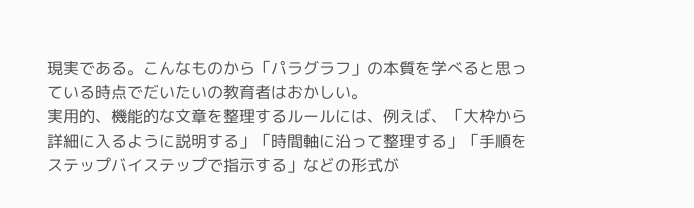現実である。こんなものから「パラグラフ」の本質を学べると思っている時点でだいたいの教育者はおかしい。
実用的、機能的な文章を整理するルールには、例えば、「大枠から詳細に入るように説明する」「時間軸に沿って整理する」「手順をステップバイステップで指示する」などの形式が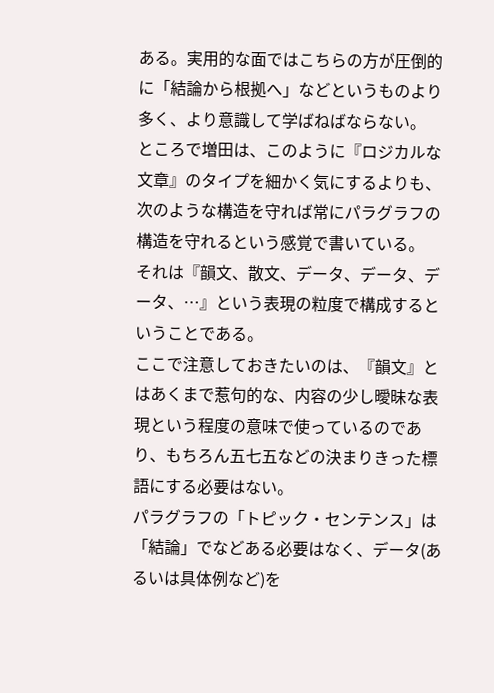ある。実用的な面ではこちらの方が圧倒的に「結論から根拠へ」などというものより多く、より意識して学ばねばならない。
ところで増田は、このように『ロジカルな文章』のタイプを細かく気にするよりも、次のような構造を守れば常にパラグラフの構造を守れるという感覚で書いている。
それは『韻文、散文、データ、データ、データ、…』という表現の粒度で構成するということである。
ここで注意しておきたいのは、『韻文』とはあくまで惹句的な、内容の少し曖昧な表現という程度の意味で使っているのであり、もちろん五七五などの決まりきった標語にする必要はない。
パラグラフの「トピック・センテンス」は「結論」でなどある必要はなく、データ(あるいは具体例など)を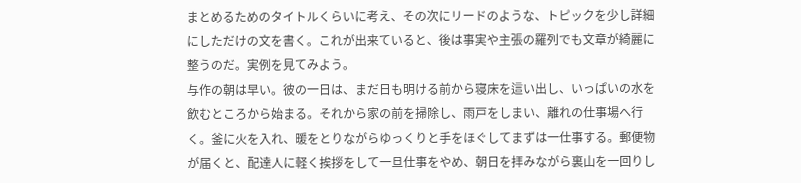まとめるためのタイトルくらいに考え、その次にリードのような、トピックを少し詳細にしただけの文を書く。これが出来ていると、後は事実や主張の羅列でも文章が綺麗に整うのだ。実例を見てみよう。
与作の朝は早い。彼の一日は、まだ日も明ける前から寝床を這い出し、いっぱいの水を飲むところから始まる。それから家の前を掃除し、雨戸をしまい、離れの仕事場へ行く。釜に火を入れ、暖をとりながらゆっくりと手をほぐしてまずは一仕事する。郵便物が届くと、配達人に軽く挨拶をして一旦仕事をやめ、朝日を拝みながら裏山を一回りし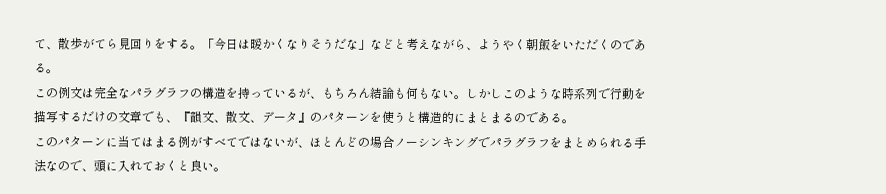て、散歩がてら見回りをする。「今日は暖かくなりそうだな」などと考えながら、ようやく朝飯をいただくのである。
この例文は完全なパラグラフの構造を持っているが、もちろん結論も何もない。しかしこのような時系列で行動を描写するだけの文章でも、『韻文、散文、データ』のパターンを使うと構造的にまとまるのである。
このパターンに当てはまる例がすべてではないが、ほとんどの場合ノーシンキングでパラグラフをまとめられる手法なので、頭に入れておくと良い。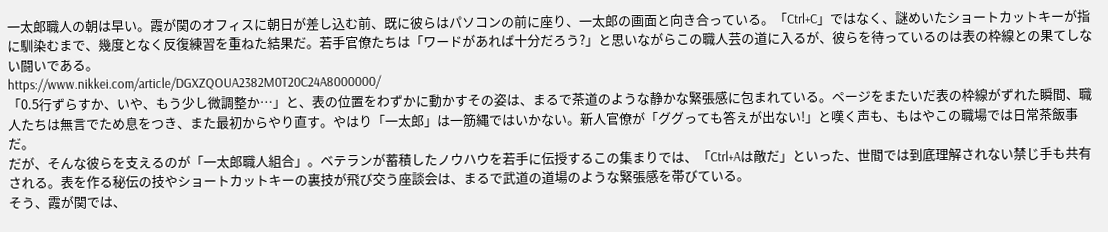一太郎職人の朝は早い。霞が関のオフィスに朝日が差し込む前、既に彼らはパソコンの前に座り、一太郎の画面と向き合っている。「Ctrl+C」ではなく、謎めいたショートカットキーが指に馴染むまで、幾度となく反復練習を重ねた結果だ。若手官僚たちは「ワードがあれば十分だろう?」と思いながらこの職人芸の道に入るが、彼らを待っているのは表の枠線との果てしない闘いである。
https://www.nikkei.com/article/DGXZQOUA2382M0T20C24A8000000/
「0.5行ずらすか、いや、もう少し微調整か…」と、表の位置をわずかに動かすその姿は、まるで茶道のような静かな緊張感に包まれている。ページをまたいだ表の枠線がずれた瞬間、職人たちは無言でため息をつき、また最初からやり直す。やはり「一太郎」は一筋縄ではいかない。新人官僚が「ググっても答えが出ない!」と嘆く声も、もはやこの職場では日常茶飯事だ。
だが、そんな彼らを支えるのが「一太郎職人組合」。ベテランが蓄積したノウハウを若手に伝授するこの集まりでは、「Ctrl+Aは敵だ」といった、世間では到底理解されない禁じ手も共有される。表を作る秘伝の技やショートカットキーの裏技が飛び交う座談会は、まるで武道の道場のような緊張感を帯びている。
そう、霞が関では、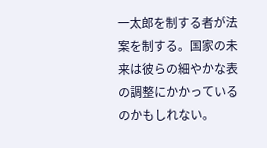一太郎を制する者が法案を制する。国家の未来は彼らの細やかな表の調整にかかっているのかもしれない。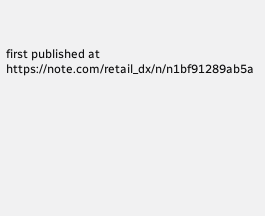first published at https://note.com/retail_dx/n/n1bf91289ab5a